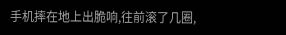手机摔在地上出脆响,往前滚了几圈,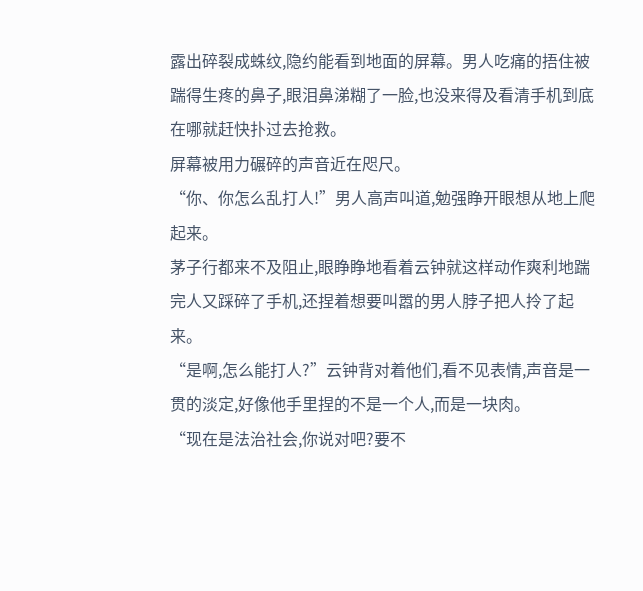露出碎裂成蛛纹,隐约能看到地面的屏幕。男人吃痛的捂住被踹得生疼的鼻子,眼泪鼻涕糊了一脸,也没来得及看清手机到底在哪就赶快扑过去抢救。
屏幕被用力碾碎的声音近在咫尺。
“你、你怎么乱打人!”男人高声叫道,勉强睁开眼想从地上爬起来。
茅子行都来不及阻止,眼睁睁地看着云钟就这样动作爽利地踹完人又踩碎了手机,还捏着想要叫嚣的男人脖子把人拎了起来。
“是啊,怎么能打人?”云钟背对着他们,看不见表情,声音是一贯的淡定,好像他手里捏的不是一个人,而是一块肉。
“现在是法治社会,你说对吧?要不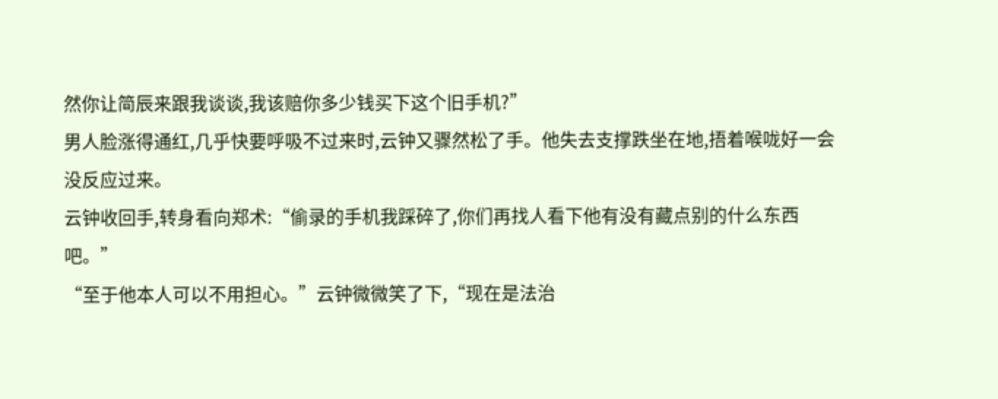然你让简辰来跟我谈谈,我该赔你多少钱买下这个旧手机?”
男人脸涨得通红,几乎快要呼吸不过来时,云钟又骤然松了手。他失去支撑跌坐在地,捂着喉咙好一会没反应过来。
云钟收回手,转身看向郑术:“偷录的手机我踩碎了,你们再找人看下他有没有藏点别的什么东西吧。”
“至于他本人可以不用担心。”云钟微微笑了下,“现在是法治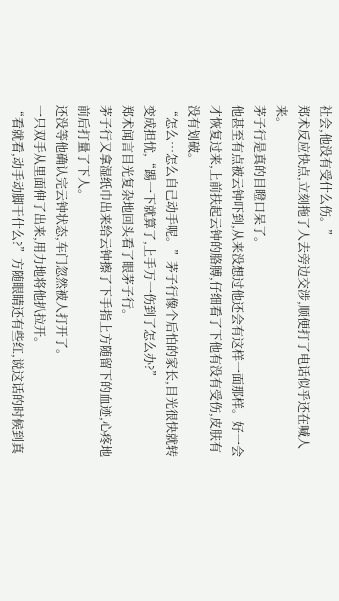社会,他没有受什么伤。”
郑术反应快点,立刻拖了人去旁边交涉,顺便打了电话似乎还在喊人来。
茅子行是真的目瞪口呆了。
他甚至有点被云钟吓到,从来没想过他还会有这样一面那样。好一会才恢复过来,上前扶起云钟的胳膊,仔细看了下他有没有受伤,皮肤有没有划破。
“怎么…怎么自己动手呢。”茅子行像个后怕的家长,目光很快就转变成担忧,“踢一下就算了,上手万一伤到了怎么办?”
郑术闻言目光复杂地回头看了眼茅子行。
茅子行又拿湿纸巾出来给云钟擦了下手指上方随留下的血迹,心疼地前后打量了下人。
还没等他确认完云钟状态,车门忽然被人打开了。
一只双手从里面伸了出来,用力地将他扒拉开。
“看就看,动手动脚干什么?”方随眼睛还有些红,说这话的时候到真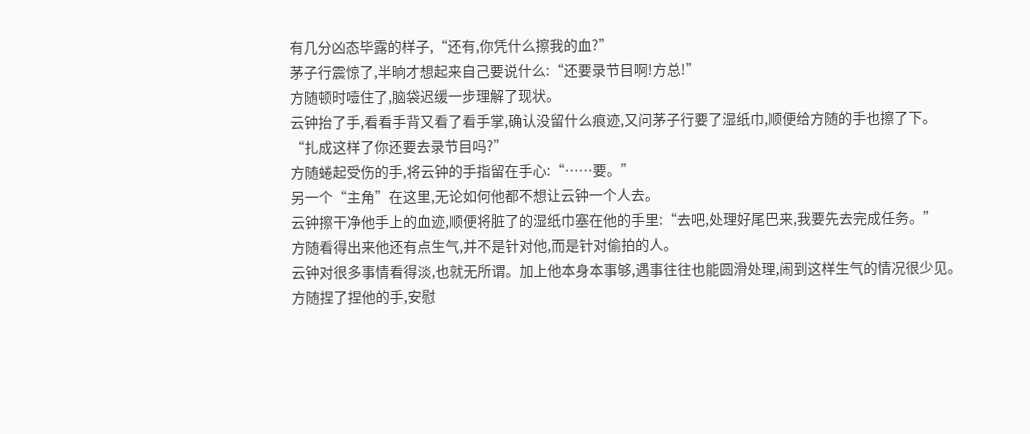有几分凶态毕露的样子,“还有,你凭什么擦我的血?”
茅子行震惊了,半晌才想起来自己要说什么:“还要录节目啊!方总!”
方随顿时噎住了,脑袋迟缓一步理解了现状。
云钟抬了手,看看手背又看了看手掌,确认没留什么痕迹,又问茅子行要了湿纸巾,顺便给方随的手也擦了下。
“扎成这样了你还要去录节目吗?”
方随蜷起受伤的手,将云钟的手指留在手心:“……要。”
另一个“主角”在这里,无论如何他都不想让云钟一个人去。
云钟擦干净他手上的血迹,顺便将脏了的湿纸巾塞在他的手里:“去吧,处理好尾巴来,我要先去完成任务。”
方随看得出来他还有点生气,并不是针对他,而是针对偷拍的人。
云钟对很多事情看得淡,也就无所谓。加上他本身本事够,遇事往往也能圆滑处理,闹到这样生气的情况很少见。
方随捏了捏他的手,安慰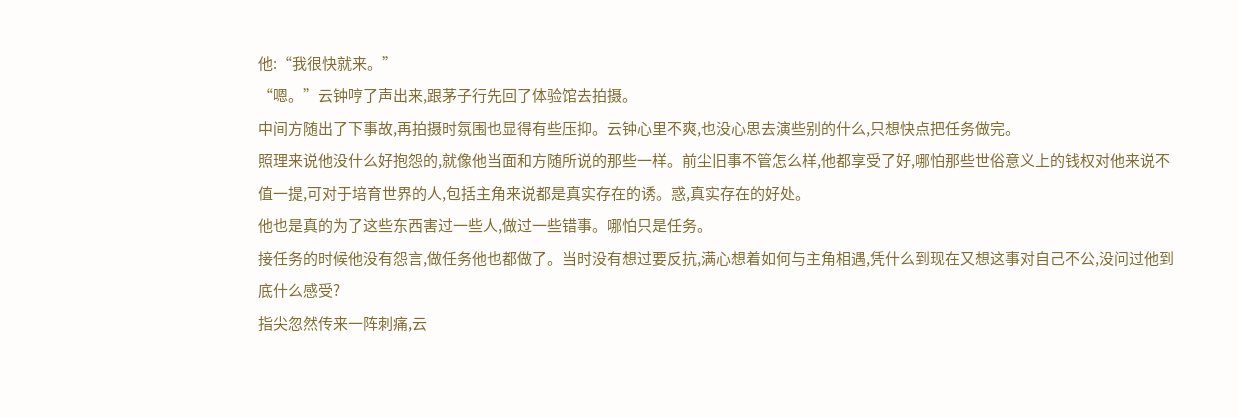他:“我很快就来。”
“嗯。”云钟哼了声出来,跟茅子行先回了体验馆去拍摄。
中间方随出了下事故,再拍摄时氛围也显得有些压抑。云钟心里不爽,也没心思去演些别的什么,只想快点把任务做完。
照理来说他没什么好抱怨的,就像他当面和方随所说的那些一样。前尘旧事不管怎么样,他都享受了好,哪怕那些世俗意义上的钱权对他来说不值一提,可对于培育世界的人,包括主角来说都是真实存在的诱。惑,真实存在的好处。
他也是真的为了这些东西害过一些人,做过一些错事。哪怕只是任务。
接任务的时候他没有怨言,做任务他也都做了。当时没有想过要反抗,满心想着如何与主角相遇,凭什么到现在又想这事对自己不公,没问过他到底什么感受?
指尖忽然传来一阵刺痛,云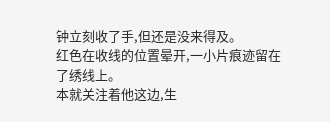钟立刻收了手,但还是没来得及。
红色在收线的位置晕开,一小片痕迹留在了绣线上。
本就关注着他这边,生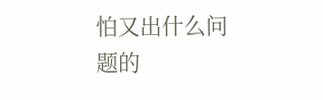怕又出什么问题的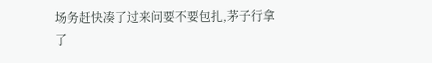场务赶快凑了过来问要不要包扎,茅子行拿了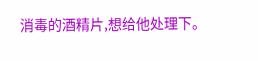消毒的酒精片,想给他处理下。